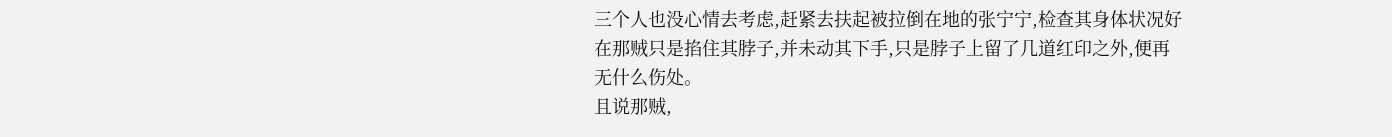三个人也没心情去考虑,赶紧去扶起被拉倒在地的张宁宁,检查其身体状况好在那贼只是掐住其脖子,并未动其下手,只是脖子上留了几道红印之外,便再无什么伤处。
且说那贼,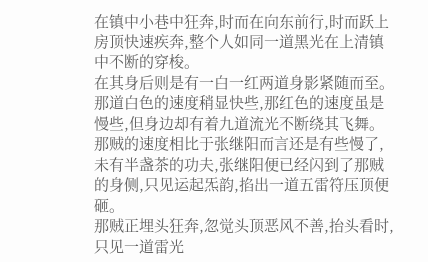在镇中小巷中狂奔,时而在向东前行,时而跃上房顶快速疾奔,整个人如同一道黑光在上清镇中不断的穿梭。
在其身后则是有一白一红两道身影紧随而至。
那道白色的速度稍显快些,那红色的速度虽是慢些,但身边却有着九道流光不断绕其飞舞。
那贼的速度相比于张继阳而言还是有些慢了,未有半盏茶的功夫,张继阳便已经闪到了那贼的身侧,只见运起炁韵,掐出一道五雷符压顶便砸。
那贼正埋头狂奔,忽觉头顶恶风不善,抬头看时,只见一道雷光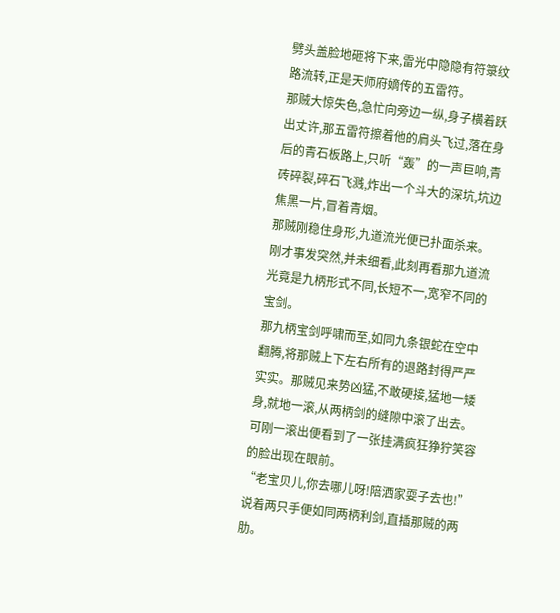劈头盖脸地砸将下来,雷光中隐隐有符箓纹路流转,正是天师府嫡传的五雷符。
那贼大惊失色,急忙向旁边一纵,身子横着跃出丈许,那五雷符擦着他的肩头飞过,落在身后的青石板路上,只听“轰”的一声巨响,青砖碎裂,碎石飞溅,炸出一个斗大的深坑,坑边焦黑一片,冒着青烟。
那贼刚稳住身形,九道流光便已扑面杀来。
刚才事发突然,并未细看,此刻再看那九道流光竟是九柄形式不同,长短不一,宽窄不同的宝剑。
那九柄宝剑呼啸而至,如同九条银蛇在空中翻腾,将那贼上下左右所有的退路封得严严实实。那贼见来势凶猛,不敢硬接,猛地一矮身,就地一滚,从两柄剑的缝隙中滚了出去。
可刚一滚出便看到了一张挂满疯狂狰狞笑容的脸出现在眼前。
“老宝贝儿,你去哪儿呀!陪洒家耍子去也!”
说着两只手便如同两柄利剑,直插那贼的两肋。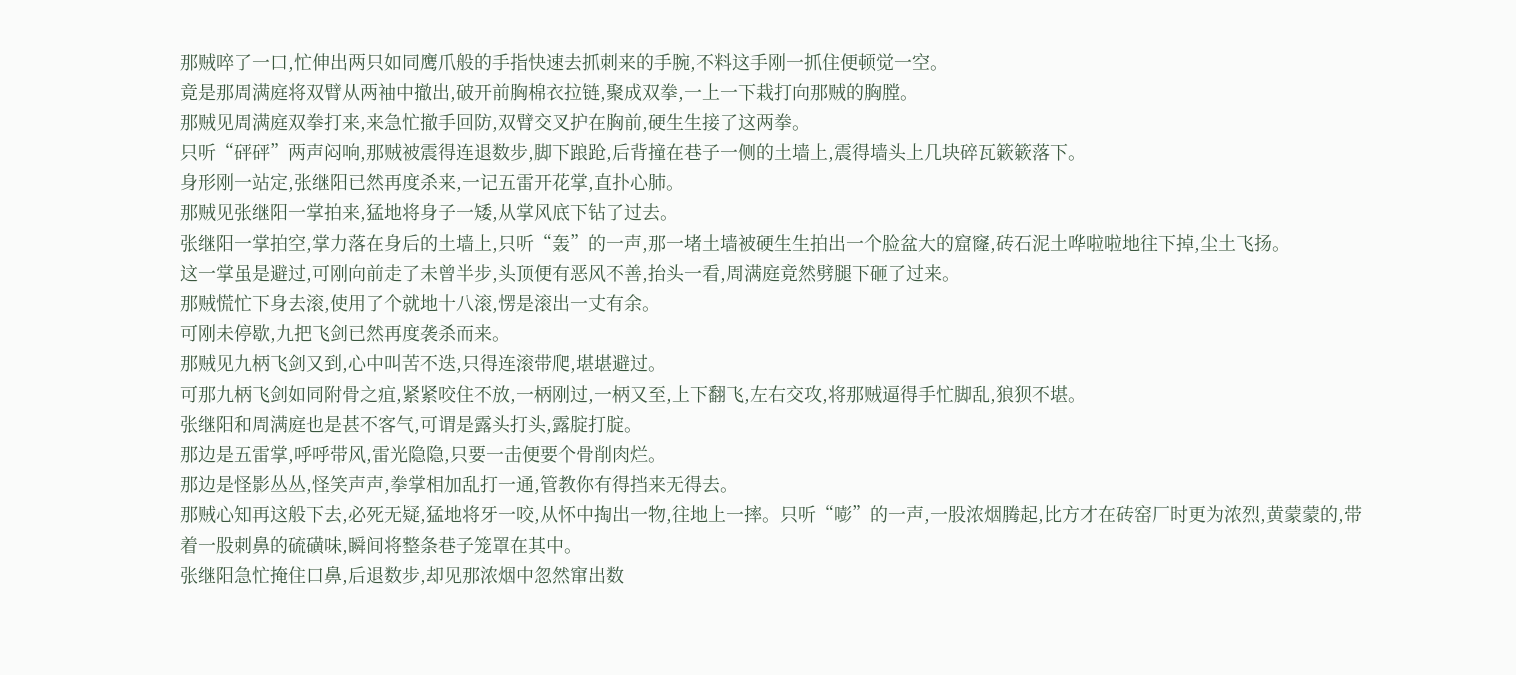那贼啐了一口,忙伸出两只如同鹰爪般的手指快速去抓刺来的手腕,不料这手刚一抓住便顿觉一空。
竟是那周满庭将双臂从两袖中撤出,破开前胸棉衣拉链,聚成双拳,一上一下栽打向那贼的胸膛。
那贼见周满庭双拳打来,来急忙撤手回防,双臂交叉护在胸前,硬生生接了这两拳。
只听“砰砰”两声闷响,那贼被震得连退数步,脚下踉跄,后背撞在巷子一侧的土墙上,震得墙头上几块碎瓦簌簌落下。
身形刚一站定,张继阳已然再度杀来,一记五雷开花掌,直扑心肺。
那贼见张继阳一掌拍来,猛地将身子一矮,从掌风底下钻了过去。
张继阳一掌拍空,掌力落在身后的土墙上,只听“轰”的一声,那一堵土墙被硬生生拍出一个脸盆大的窟窿,砖石泥土哗啦啦地往下掉,尘土飞扬。
这一掌虽是避过,可刚向前走了未曾半步,头顶便有恶风不善,抬头一看,周满庭竟然劈腿下砸了过来。
那贼慌忙下身去滚,使用了个就地十八滚,愣是滚出一丈有余。
可刚未停歇,九把飞剑已然再度袭杀而来。
那贼见九柄飞剑又到,心中叫苦不迭,只得连滚带爬,堪堪避过。
可那九柄飞剑如同附骨之疽,紧紧咬住不放,一柄刚过,一柄又至,上下翻飞,左右交攻,将那贼逼得手忙脚乱,狼狈不堪。
张继阳和周满庭也是甚不客气,可谓是露头打头,露腚打腚。
那边是五雷掌,呼呼带风,雷光隐隐,只要一击便要个骨削肉烂。
那边是怪影丛丛,怪笑声声,拳掌相加乱打一通,管教你有得挡来无得去。
那贼心知再这般下去,必死无疑,猛地将牙一咬,从怀中掏出一物,往地上一摔。只听“嘭”的一声,一股浓烟腾起,比方才在砖窑厂时更为浓烈,黄蒙蒙的,带着一股刺鼻的硫磺味,瞬间将整条巷子笼罩在其中。
张继阳急忙掩住口鼻,后退数步,却见那浓烟中忽然窜出数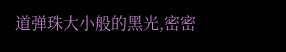道弹珠大小般的黑光,密密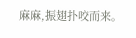麻麻,振翅扑咬而来。